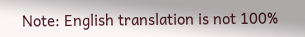Note: English translation is not 100%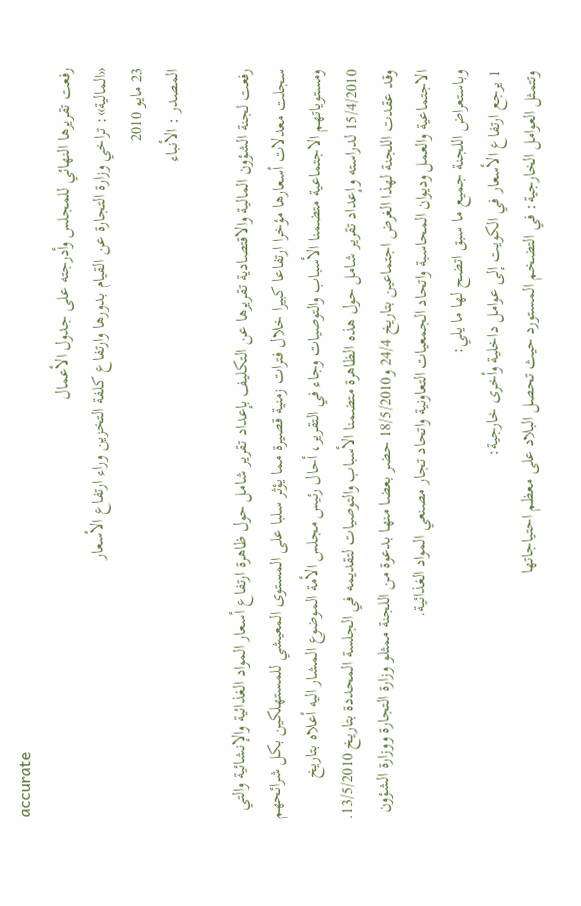accurate
رفعت تقريرها النهائي للمجلس وأدرجته على جدول الأعمال
«المالية»: تراخي وزارة التجارة عن القيام بدورها وارتفاع كلفة التخزين وراء ارتفاع الأسعار
23 مايو 2010
المصدر : الأنباء

رفعت لجنة الشؤون المالية والاقتصادية تقريرها عن التكليف بإعداد تقرير شامل حول ظاهرة ارتفاع أسعار المواد الغذائية والإنشائية والتي سجلت معدلات أسعارها مؤخرا ارتفاعا كبيرا خلال فترات زمنية قصيرة مما يؤثر سلبا على المستوى المعيشي للمستهلكين بكل شرائحهم ومستوياتهم الاجتماعية متضمنا الأسباب والتوصيات وجاء في التقرير، أحال رئيس مجلس الأمة الموضوع المشار اليه أعلاه بتاريخ 15/4/2010 لدراسته وإعداد تقرير شامل حول هذه الظاهرة متضمنا الأسباب والتوصيات لتقديمه في الجلسة المحددة بتاريخ 13/5/2010.
وقد عقدت اللجنة لهذا الغرض اجتماعين بتاريخ 24/4 و18/5/2010 حضر بعضا منها بدعوة من اللجنة ممثلو وزارة التجارة ووزارة الشؤون الاجتماعية والعمل وديوان المحاسبة واتحاد الجمعيات التعاونية واتحاد تجار مصنعي المواد الغذائية.
وباستعراض اللجنة جميع ما سبق اتضح لها ما يلي:
1 يرجع ارتفاع الأسعار في الكويت إلى عوامل داخلية وأخرى خارجية:
وتتمثل العوامل الخارجية: في التضخم المستورد حيث تحصل البلاد على معظم احتياجاتها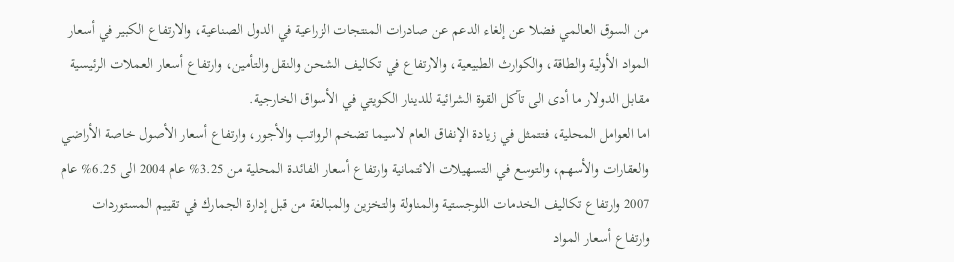من السوق العالمي فضلا عن إلغاء الدعم عن صادرات المنتجات الزراعية في الدول الصناعية، والارتفاع الكبير في أسعار المواد الأولية والطاقة، والكوارث الطبيعية، والارتفاع في تكاليف الشحن والنقل والتأمين، وارتفاع أسعار العملات الرئيسية مقابل الدولار ما أدى الى تآكل القوة الشرائية للدينار الكويتي في الأسواق الخارجية.
اما العوامل المحلية، فتتمثل في زيادة الإنفاق العام لاسيما تضخم الرواتب والأجور، وارتفاع أسعار الأصول خاصة الأراضي والعقارات والأسهم، والتوسع في التسهيلات الائتمانية وارتفاع أسعار الفائدة المحلية من 3.25% عام 2004 الى 6.25% عام 2007 وارتفاع تكاليف الخدمات اللوجستية والمناولة والتخزين والمبالغة من قبل إدارة الجمارك في تقييم المستوردات وارتفاع أسعار المواد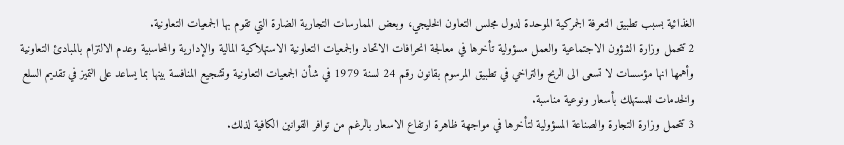الغذائية بسبب تطبيق التعرفة الجمركية الموحدة لدول مجلس التعاون الخليجي، وبعض الممارسات التجارية الضارة التي تقوم بها الجمعيات التعاونية.
2 تتحمل وزارة الشؤون الاجتماعية والعمل مسؤولية تأخرها في معالجة انحرافات الاتحاد والجمعيات التعاونية الاستهلاكية المالية والإدارية والمحاسبية وعدم الالتزام بالمبادئ التعاونية وأهمها انها مؤسسات لا تسعى الى الربح والتراخي في تطبيق المرسوم بقانون رقم 24 لسنة 1979 في شأن الجمعيات التعاونية وتشجيع المنافسة بينها بما يساعد على التميز في تقديم السلع والخدمات للمستهلك بأسعار ونوعية مناسبة.
3 تتحمل وزارة التجارة والصناعة المسؤولية لتأخرها في مواجهة ظاهرة ارتفاع الاسعار بالرغم من توافر القوانين الكافية لذلك.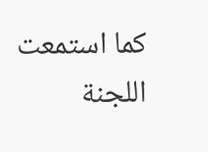كما استمعت اللجنة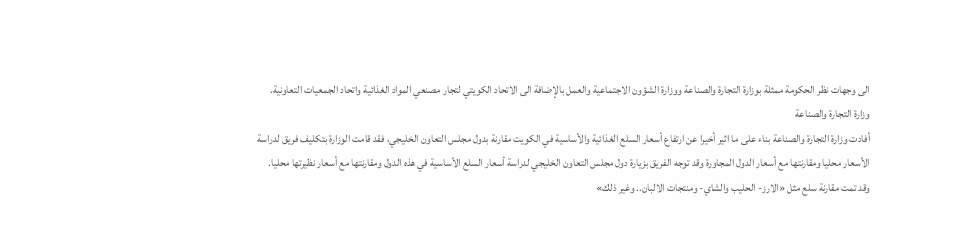الى وجهات نظر الحكومة ممثلة بوزارة التجارة والصناعة ووزارة الشؤون الاجتماعية والعمل بالإضافة الى الاتحاد الكويتي لتجار مصنعي المواد الغذائية واتحاد الجمعيات التعاونية.
وزارة التجارة والصناعة
أفادت وزارة التجارة والصناعة بناء على ما اثير أخيرا عن ارتفاع أسعار السلع الغذائية والأساسية في الكويت مقارنة بدول مجلس التعاون الخليجي، فقد قامت الوزارة بتكليف فريق لدراسة الأسعار محليا ومقارنتها مع أسعار الدول المجاورة وقد توجه الفريق بزيارة دول مجلس التعاون الخليجي لدراسة أسعار السلع الأساسية في هذه الدول ومقارنتها مع أسعار نظيرتها محليا.
وقد تمت مقارنة سلع مثل «الارز- الحليب والشاي- ومنتجات الالبان.. وغير ذلك»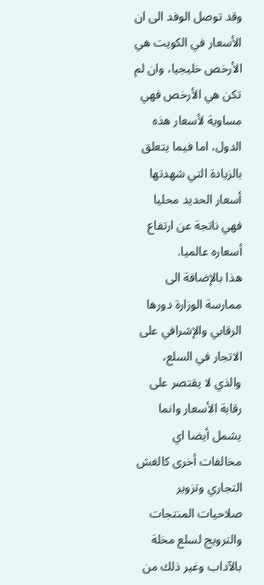وقد توصل الوفد الى ان الأسعار في الكويت هي الأرخص خليجيا، وان لم تكن هي الأرخص فهي مساوية لأسعار هذه الدول، اما فيما يتعلق بالزيادة التي شهدتها أسعار الحديد محليا فهي ناتجة عن ارتفاع أسعاره عالميا.
هذا بالإضافة الى ممارسة الوزارة دورها الرقابي والإشرافي على الاتجار في السلع، والذي لا يقتصر على رقابة الأسعار وانما يشمل أيضا اي مخالفات أخرى كالغش التجاري وتزوير صلاحيات المنتجات والترويج لسلع مخلة بالآداب وغير ذلك من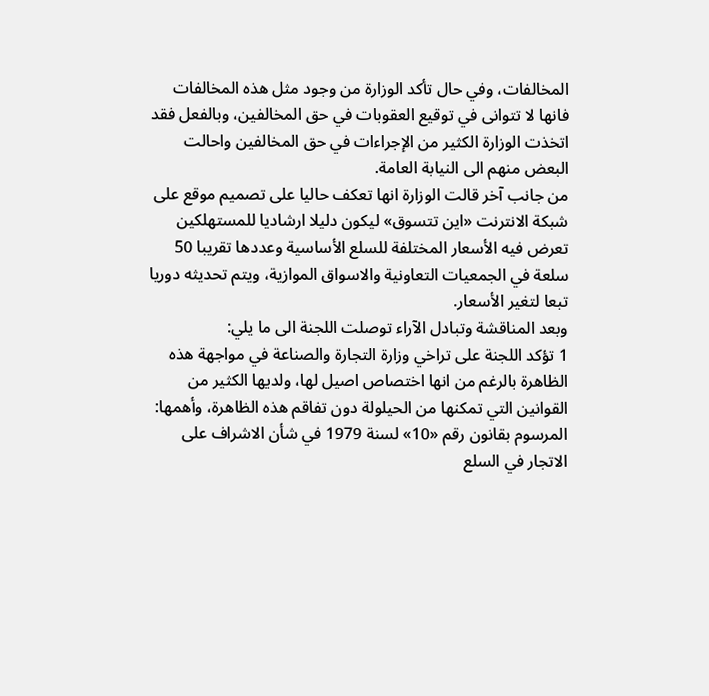المخالفات، وفي حال تأكد الوزارة من وجود مثل هذه المخالفات فانها لا تتوانى في توقيع العقوبات في حق المخالفين، وبالفعل فقد اتخذت الوزارة الكثير من الإجراءات في حق المخالفين واحالت البعض منهم الى النيابة العامة.
من جانب آخر قالت الوزارة انها تعكف حاليا على تصميم موقع على شبكة الانترنت «اين تتسوق» ليكون دليلا ارشاديا للمستهلكين تعرض فيه الأسعار المختلفة للسلع الأساسية وعددها تقريبا 50 سلعة في الجمعيات التعاونية والاسواق الموازية، ويتم تحديثه دوريا تبعا لتغير الأسعار.
وبعد المناقشة وتبادل الآراء توصلت اللجنة الى ما يلي:
1 تؤكد اللجنة على تراخي وزارة التجارة والصناعة في مواجهة هذه الظاهرة بالرغم من انها اختصاص اصيل لها، ولديها الكثير من القوانين التي تمكنها من الحيلولة دون تفاقم هذه الظاهرة، وأهمها:
المرسوم بقانون رقم «10» لسنة 1979 في شأن الاشراف على الاتجار في السلع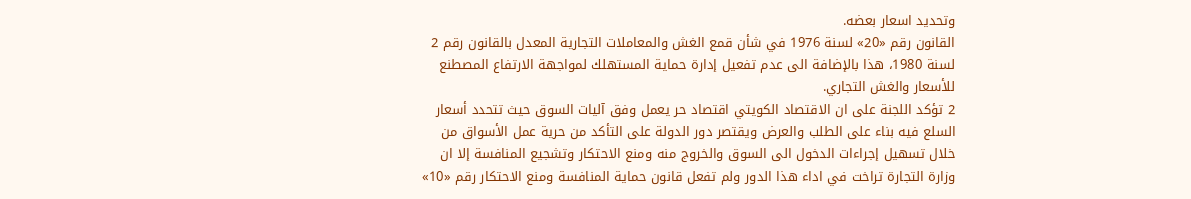وتحديد اسعار بعضه.
القانون رقم «20» لسنة 1976 في شأن قمع الغش والمعاملات التجارية المعدل بالقانون رقم 2 لسنة 1980، هذا بالإضافة الى عدم تفعيل إدارة حماية المستهلك لمواجهة الارتفاع المصطنع للأسعار والغش التجاري.
2 تؤكد اللجنة على ان الاقتصاد الكويتي اقتصاد حر يعمل وفق آليات السوق حيث تتحدد أسعار السلع فيه بناء على الطلب والعرض ويقتصر دور الدولة على التأكد من حرية عمل الأسواق من خلال تسهيل إجراءات الدخول الى السوق والخروج منه ومنع الاحتكار وتشجيع المنافسة إلا ان وزارة التجارة تراخت في اداء هذا الدور ولم تفعل قانون حماية المنافسة ومنع الاحتكار رقم «10»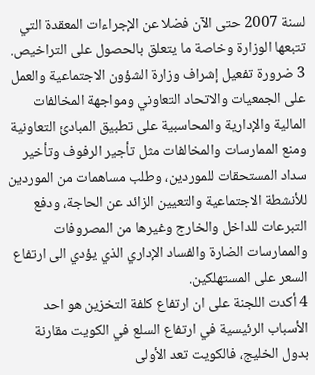لسنة 2007 حتى الآن فضلا عن الإجراءات المعقدة التي تتبعها الوزارة وخاصة ما يتعلق بالحصول على التراخيص.
3 ضرورة تفعيل إشراف وزارة الشؤون الاجتماعية والعمل على الجمعيات والاتحاد التعاوني ومواجهة المخالفات المالية والإدارية والمحاسبية على تطبيق المبادئ التعاونية ومنع الممارسات والمخالفات مثل تأجير الرفوف وتأخير سداد المستحقات للموردين، وطلب مساهمات من الموردين للأنشطة الاجتماعية والتعيين الزائد عن الحاجة، ودفع التبرعات للداخل والخارج وغيرها من المصروفات والممارسات الضارة والفساد الإداري الذي يؤدي الى ارتفاع السعر على المستهلكين.
4 أكدت اللجنة على ان ارتفاع كلفة التخزين هو احد الأسباب الرئيسية في ارتفاع السلع في الكويت مقارنة بدول الخليج، فالكويت تعد الأولى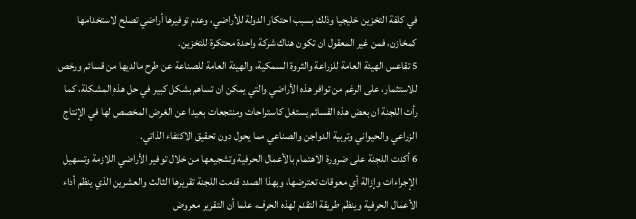في كلفة التخزين خليجيا وذلك بسبب احتكار الدولة للأراضي، وعدم توفيرها أراضي تصلح لاستخدامها كمخازن، فمن غير المعقول ان تكون هناك شركة واحدة محتكرة للتخزين.
5 تقاعس الهيئة العامة للزراعة والثروة السمكية، والهيئة العامة للصناعة عن طرح مالديها من قسائم ورخص للاستثمار، على الرغم من توافر هذه الأراضي والتي يمكن ان تساهم بشكل كبير في حل هذه المشكلة، كما رأت اللجنة ان بعض هذه القسائم يستغل كاستراحات ومنتجعات بعيدا عن الغرض المخصص لها في الإنتاج الزراعي والحيواني وتربية الدواجن والصناعي مما يحول دون تحقيق الاكتفاء الذاتي.
6 أكدت اللجنة على ضرورة الاهتمام بالأعمال الحرفية وتشجيعها من خلال توفير الأراضي اللازمة وتسهيل الإجراءات وإزالة أي معوقات تعترضها، وبهذا الصدد قدمت اللجنة تقريرها الثالث والعشرين الذي ينظم أداء الأعمال الحرفية وينظم طريقة التقدم لهذه الحرف، علما أن التقرير معروض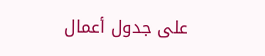على جدول أعمال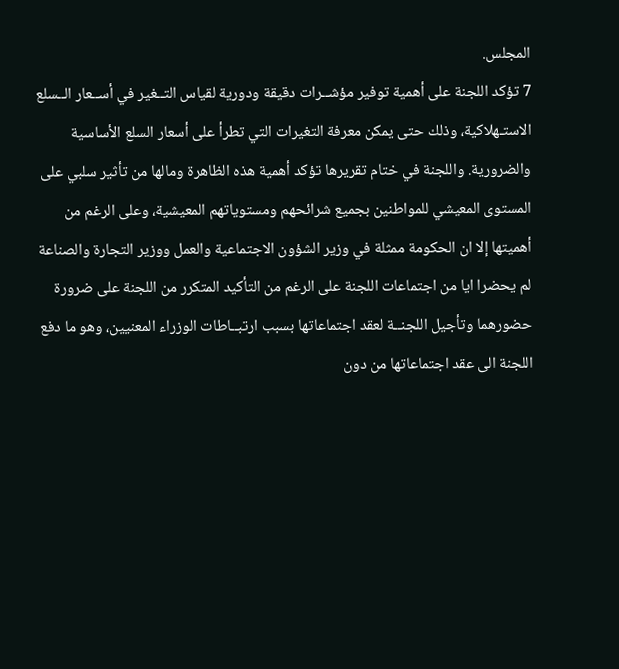المجلس.
7 تؤكد اللجنة على أهمية توفير مؤشــرات دقيقة ودورية لقياس التــغير في أســعار الــسلع الاستـهلاكية، وذلك حتى يمكن معرفة التغيرات التي تطرأ على أسعار السلع الأساسية والضرورية. واللجنة في ختام تقريرها تؤكد أهمية هذه الظاهرة ومالها من تأثير سلبي على المستوى المعيشي للمواطنين بجميع شرائحهم ومستوياتهم المعيشية، وعلى الرغم من أهميتها إلا ان الحكومة ممثلة في وزير الشؤون الاجتماعية والعمل ووزير التجارة والصناعة لم يحضرا ايا من اجتماعات اللجنة على الرغم من التأكيد المتكرر من اللجنة على ضرورة حضورهما وتأجيل اللجنــة لعقد اجتماعاتها بسبب ارتبــاطات الوزراء المعنيين، وهو ما دفع اللجنة الى عقد اجتماعاتها من دون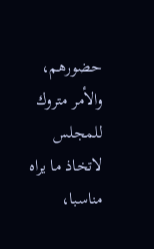حضورهم، والأمر متروك للمجلس لاتخاذ ما يراه مناسبا،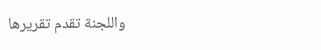واللجنة تقدم تقريرها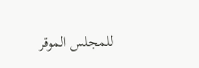للمجلس الموقر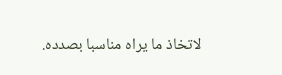لاتخاذ ما يراه مناسبا بصدده.